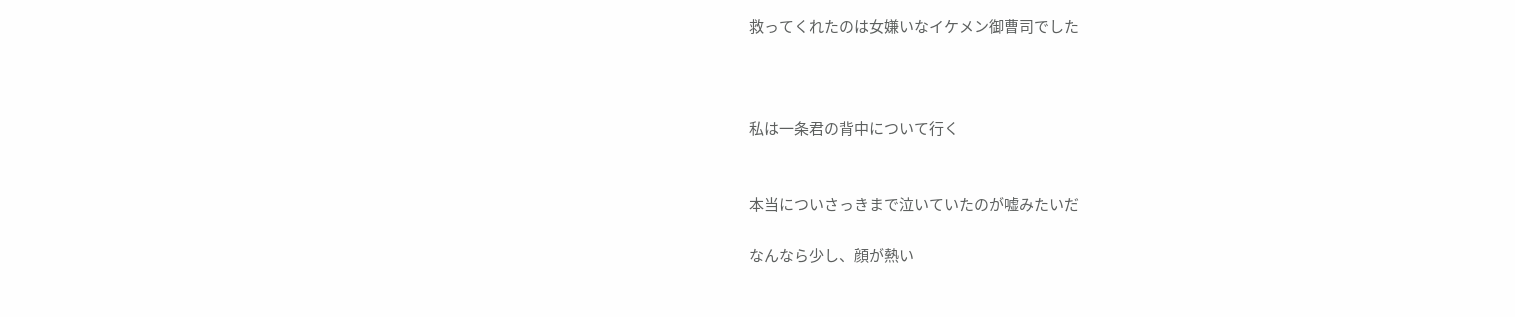救ってくれたのは女嫌いなイケメン御曹司でした



私は一条君の背中について行く


本当についさっきまで泣いていたのが嘘みたいだ

なんなら少し、顔が熱い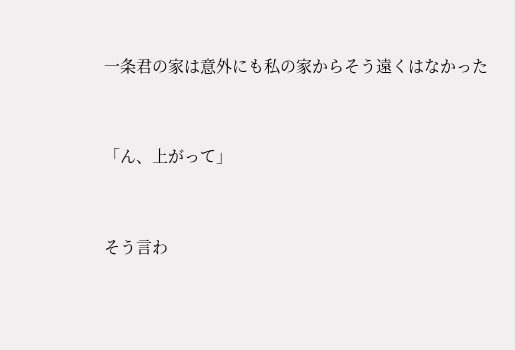一条君の家は意外にも私の家からそう遠くはなかった


「ん、上がって」


そう言わ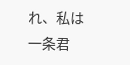れ、私は一条君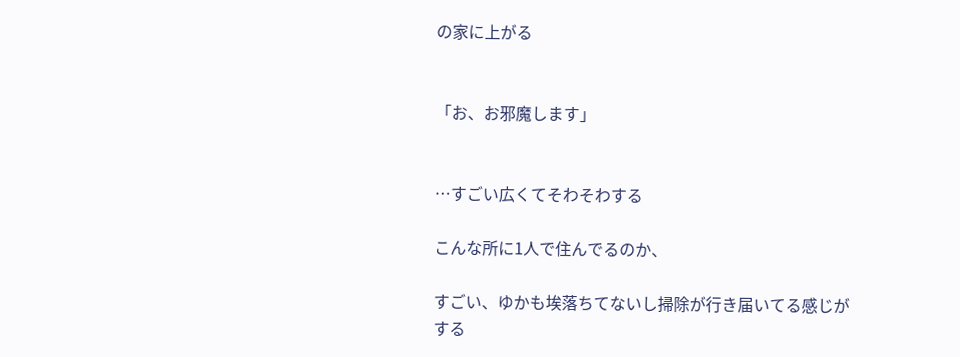の家に上がる


「お、お邪魔します」


…すごい広くてそわそわする

こんな所に1人で住んでるのか、

すごい、ゆかも埃落ちてないし掃除が行き届いてる感じがする